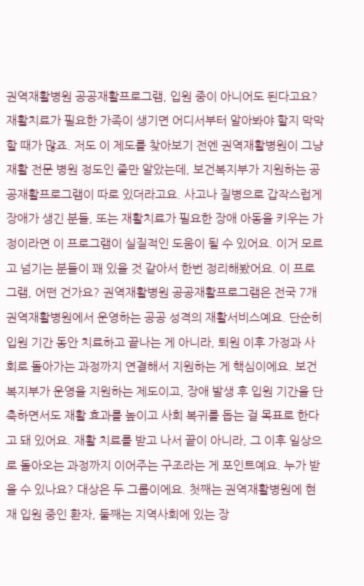권역재활병원 공공재활프로그램, 입원 중이 아니어도 된다고요?
재활치료가 필요한 가족이 생기면 어디서부터 알아봐야 할지 막막할 때가 많죠. 저도 이 제도를 찾아보기 전엔 권역재활병원이 그냥 재활 전문 병원 정도인 줄만 알았는데, 보건복지부가 지원하는 공공재활프로그램이 따로 있더라고요. 사고나 질병으로 갑작스럽게 장애가 생긴 분들, 또는 재활치료가 필요한 장애 아동을 키우는 가정이라면 이 프로그램이 실질적인 도움이 될 수 있어요. 이거 모르고 넘기는 분들이 꽤 있을 것 같아서 한번 정리해봤어요. 이 프로그램, 어떤 건가요? 권역재활병원 공공재활프로그램은 전국 7개 권역재활병원에서 운영하는 공공 성격의 재활서비스예요. 단순히 입원 기간 동안 치료하고 끝나는 게 아니라, 퇴원 이후 가정과 사회로 돌아가는 과정까지 연결해서 지원하는 게 핵심이에요. 보건복지부가 운영을 지원하는 제도이고, 장애 발생 후 입원 기간을 단축하면서도 재활 효과를 높이고 사회 복귀를 돕는 걸 목표로 한다고 돼 있어요. 재활 치료를 받고 나서 끝이 아니라, 그 이후 일상으로 돌아오는 과정까지 이어주는 구조라는 게 포인트예요. 누가 받을 수 있나요? 대상은 두 그룹이에요. 첫째는 권역재활병원에 현재 입원 중인 환자, 둘째는 지역사회에 있는 장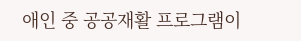애인 중 공공재활 프로그램이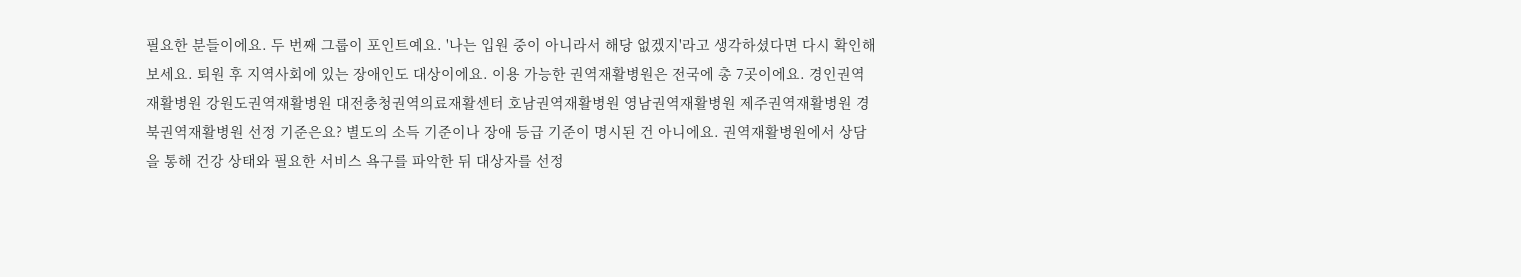필요한 분들이에요. 두 번째 그룹이 포인트예요. '나는 입원 중이 아니라서 해당 없겠지'라고 생각하셨다면 다시 확인해보세요. 퇴원 후 지역사회에 있는 장애인도 대상이에요. 이용 가능한 권역재활병원은 전국에 총 7곳이에요. 경인권역재활병원 강원도권역재활병원 대전충청권역의료재활센터 호남권역재활병원 영남권역재활병원 제주권역재활병원 경북권역재활병원 선정 기준은요? 별도의 소득 기준이나 장애 등급 기준이 명시된 건 아니에요. 권역재활병원에서 상담을 통해 건강 상태와 필요한 서비스 욕구를 파악한 뒤 대상자를 선정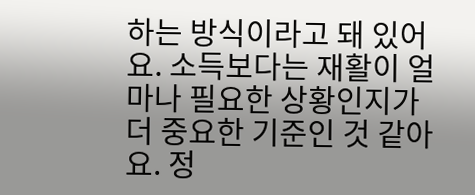하는 방식이라고 돼 있어요. 소득보다는 재활이 얼마나 필요한 상황인지가 더 중요한 기준인 것 같아요. 정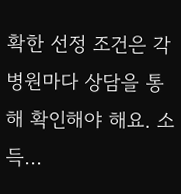확한 선정 조건은 각 병원마다 상담을 통해 확인해야 해요. 소득...